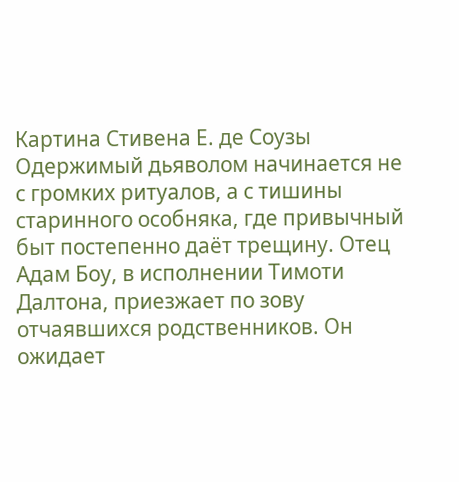Картина Стивена Е. де Соузы Одержимый дьяволом начинается не с громких ритуалов, а с тишины старинного особняка, где привычный быт постепенно даёт трещину. Отец Адам Боу, в исполнении Тимоти Далтона, приезжает по зову отчаявшихся родственников. Он ожидает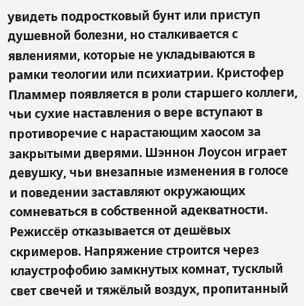увидеть подростковый бунт или приступ душевной болезни, но сталкивается с явлениями, которые не укладываются в рамки теологии или психиатрии. Кристофер Пламмер появляется в роли старшего коллеги, чьи сухие наставления о вере вступают в противоречие с нарастающим хаосом за закрытыми дверями. Шэннон Лоусон играет девушку, чьи внезапные изменения в голосе и поведении заставляют окружающих сомневаться в собственной адекватности. Режиссёр отказывается от дешёвых скримеров. Напряжение строится через клаустрофобию замкнутых комнат, тусклый свет свечей и тяжёлый воздух, пропитанный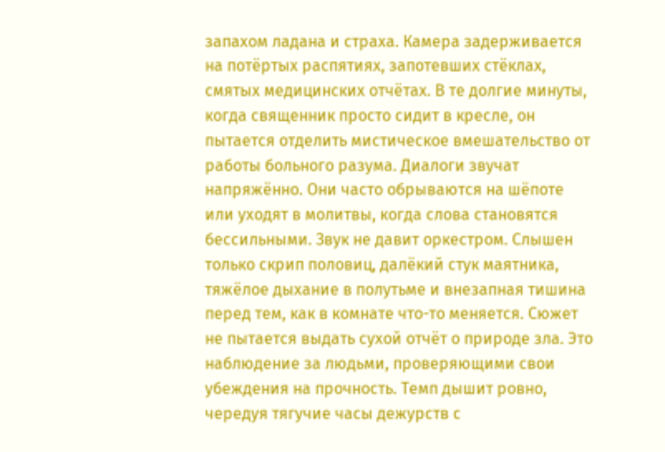запахом ладана и страха. Камера задерживается на потёртых распятиях, запотевших стёклах, смятых медицинских отчётах. В те долгие минуты, когда священник просто сидит в кресле, он пытается отделить мистическое вмешательство от работы больного разума. Диалоги звучат напряжённо. Они часто обрываются на шёпоте или уходят в молитвы, когда слова становятся бессильными. Звук не давит оркестром. Слышен только скрип половиц, далёкий стук маятника, тяжёлое дыхание в полутьме и внезапная тишина перед тем, как в комнате что-то меняется. Сюжет не пытается выдать сухой отчёт о природе зла. Это наблюдение за людьми, проверяющими свои убеждения на прочность. Темп дышит ровно, чередуя тягучие часы дежурств с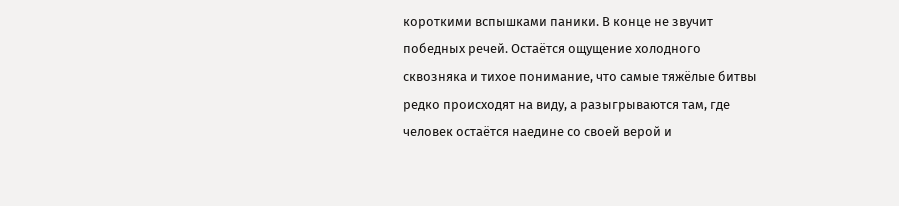короткими вспышками паники. В конце не звучит победных речей. Остаётся ощущение холодного сквозняка и тихое понимание, что самые тяжёлые битвы редко происходят на виду, а разыгрываются там, где человек остаётся наедине со своей верой и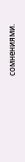сомнениями.